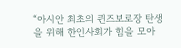“아시안 최초의 퀸즈보로장 탄생을 위해 한인사회가 힘을 모아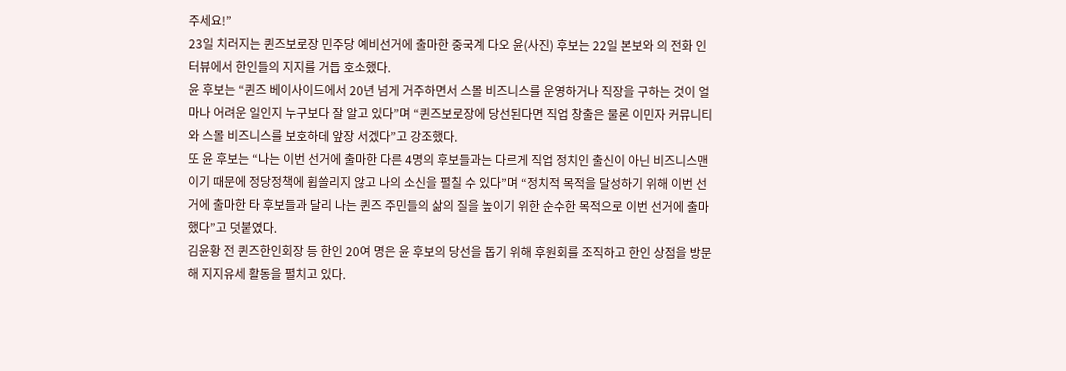주세요!”
23일 치러지는 퀸즈보로장 민주당 예비선거에 출마한 중국계 다오 윤(사진) 후보는 22일 본보와 의 전화 인터뷰에서 한인들의 지지를 거듭 호소했다.
윤 후보는 “퀸즈 베이사이드에서 20년 넘게 거주하면서 스몰 비즈니스를 운영하거나 직장을 구하는 것이 얼마나 어려운 일인지 누구보다 잘 알고 있다”며 “퀸즈보로장에 당선된다면 직업 창출은 물론 이민자 커뮤니티와 스몰 비즈니스를 보호하데 앞장 서겠다”고 강조했다.
또 윤 후보는 “나는 이번 선거에 출마한 다른 4명의 후보들과는 다르게 직업 정치인 출신이 아닌 비즈니스맨이기 때문에 정당정책에 휩쓸리지 않고 나의 소신을 펼칠 수 있다”며 “정치적 목적을 달성하기 위해 이번 선거에 출마한 타 후보들과 달리 나는 퀸즈 주민들의 삶의 질을 높이기 위한 순수한 목적으로 이번 선거에 출마했다”고 덧붙였다.
김윤황 전 퀸즈한인회장 등 한인 20여 명은 윤 후보의 당선을 돕기 위해 후원회를 조직하고 한인 상점을 방문해 지지유세 활동을 펼치고 있다.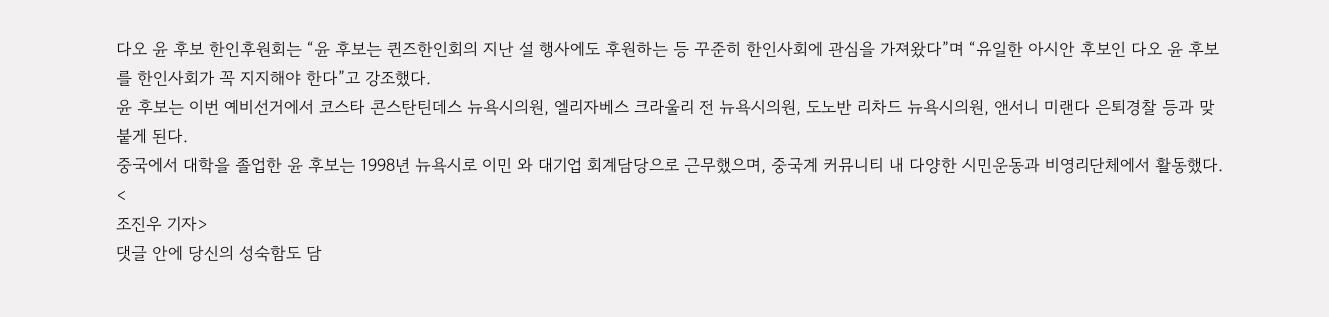다오 윤 후보 한인후원회는 “윤 후보는 퀸즈한인회의 지난 설 행사에도 후원하는 등 꾸준히 한인사회에 관심을 가져왔다”며 “유일한 아시안 후보인 다오 윤 후보를 한인사회가 꼭 지지해야 한다”고 강조했다.
윤 후보는 이번 예비선거에서 코스타 콘스탄틴데스 뉴욕시의원, 엘리자베스 크라울리 전 뉴욕시의원, 도노반 리차드 뉴욕시의원, 앤서니 미랜다 은퇴경찰 등과 맞붙게 된다.
중국에서 대학을 졸업한 윤 후보는 1998년 뉴욕시로 이민 와 대기업 회계담당으로 근무했으며, 중국계 커뮤니티 내 다양한 시민운동과 비영리단체에서 활동했다.
<
조진우 기자>
댓글 안에 당신의 성숙함도 담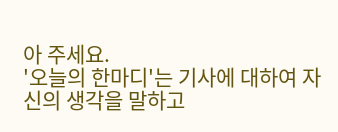아 주세요.
'오늘의 한마디'는 기사에 대하여 자신의 생각을 말하고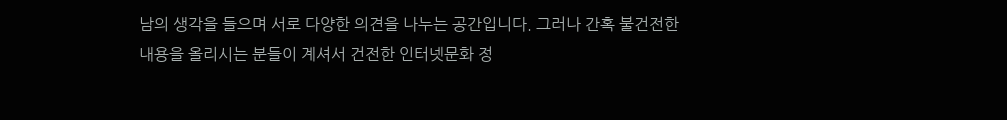남의 생각을 들으며 서로 다양한 의견을 나누는 공간입니다. 그러나 간혹 불건전한 내용을 올리시는 분들이 계셔서 건전한 인터넷문화 정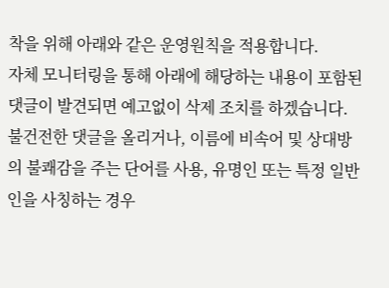착을 위해 아래와 같은 운영원칙을 적용합니다.
자체 모니터링을 통해 아래에 해당하는 내용이 포함된 댓글이 발견되면 예고없이 삭제 조치를 하겠습니다.
불건전한 댓글을 올리거나, 이름에 비속어 및 상대방의 불쾌감을 주는 단어를 사용, 유명인 또는 특정 일반인을 사칭하는 경우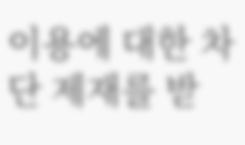이용에 대한 차단 제재를 받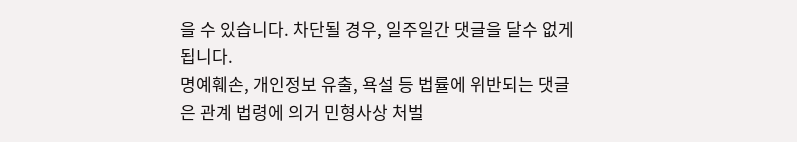을 수 있습니다. 차단될 경우, 일주일간 댓글을 달수 없게 됩니다.
명예훼손, 개인정보 유출, 욕설 등 법률에 위반되는 댓글은 관계 법령에 의거 민형사상 처벌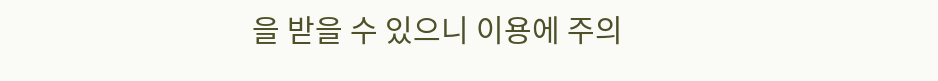을 받을 수 있으니 이용에 주의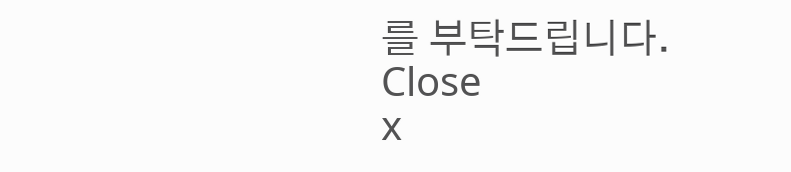를 부탁드립니다.
Close
x